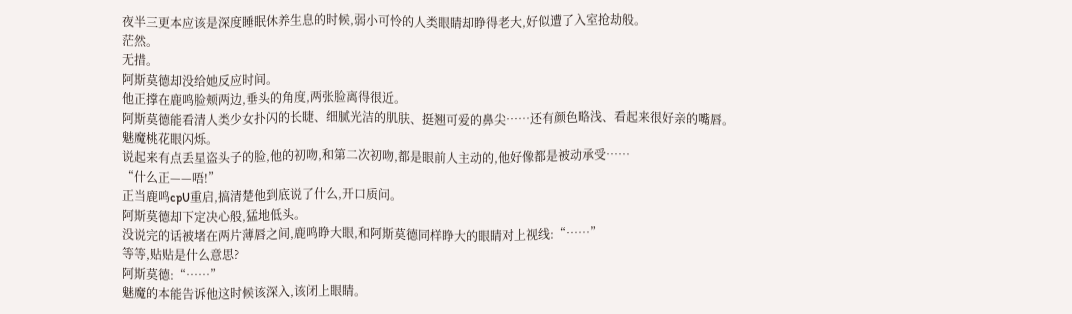夜半三更本应该是深度睡眠休养生息的时候,弱小可怜的人类眼睛却睁得老大,好似遭了入室抢劫般。
茫然。
无措。
阿斯莫德却没给她反应时间。
他正撑在鹿鸣脸颊两边,垂头的角度,两张脸离得很近。
阿斯莫德能看清人类少女扑闪的长睫、细腻光洁的肌肤、挺翘可爱的鼻尖……还有颜色略浅、看起来很好亲的嘴唇。
魅魔桃花眼闪烁。
说起来有点丢星盗头子的脸,他的初吻,和第二次初吻,都是眼前人主动的,他好像都是被动承受……
“什么正——唔!”
正当鹿鸣cpU重启,搞清楚他到底说了什么,开口质问。
阿斯莫德却下定决心般,猛地低头。
没说完的话被堵在两片薄唇之间,鹿鸣睁大眼,和阿斯莫德同样睁大的眼睛对上视线:“……”
等等,贴贴是什么意思?
阿斯莫德:“……”
魅魔的本能告诉他这时候该深入,该闭上眼睛。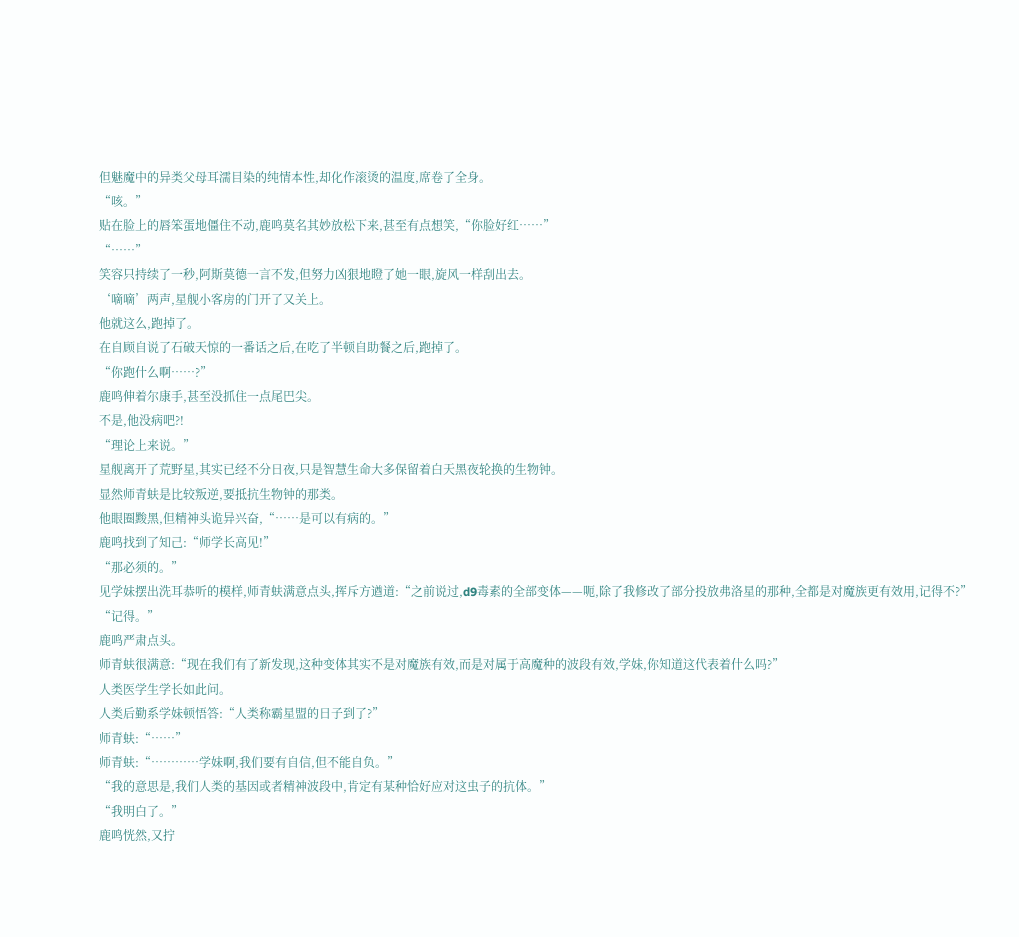但魅魔中的异类父母耳濡目染的纯情本性,却化作滚烫的温度,席卷了全身。
“咳。”
贴在脸上的唇笨蛋地僵住不动,鹿鸣莫名其妙放松下来,甚至有点想笑,“你脸好红……”
“……”
笑容只持续了一秒,阿斯莫德一言不发,但努力凶狠地瞪了她一眼,旋风一样刮出去。
‘嘀嘀’两声,星舰小客房的门开了又关上。
他就这么,跑掉了。
在自顾自说了石破天惊的一番话之后,在吃了半顿自助餐之后,跑掉了。
“你跑什么啊……?”
鹿鸣伸着尔康手,甚至没抓住一点尾巴尖。
不是,他没病吧?!
“理论上来说。”
星舰离开了荒野星,其实已经不分日夜,只是智慧生命大多保留着白天黑夜轮换的生物钟。
显然师青蚨是比较叛逆,要抵抗生物钟的那类。
他眼圈黢黑,但精神头诡异兴奋,“……是可以有病的。”
鹿鸣找到了知己:“师学长高见!”
“那必须的。”
见学妹摆出洗耳恭听的模样,师青蚨满意点头,挥斥方遒道:“之前说过,d9毒素的全部变体——呃,除了我修改了部分投放弗洛星的那种,全都是对魔族更有效用,记得不?”
“记得。”
鹿鸣严肃点头。
师青蚨很满意:“现在我们有了新发现,这种变体其实不是对魔族有效,而是对属于高魔种的波段有效,学妹,你知道这代表着什么吗?”
人类医学生学长如此问。
人类后勤系学妹顿悟答:“人类称霸星盟的日子到了?”
师青蚨:“……”
师青蚨:“…………学妹啊,我们要有自信,但不能自负。”
“我的意思是,我们人类的基因或者精神波段中,肯定有某种恰好应对这虫子的抗体。”
“我明白了。”
鹿鸣恍然,又拧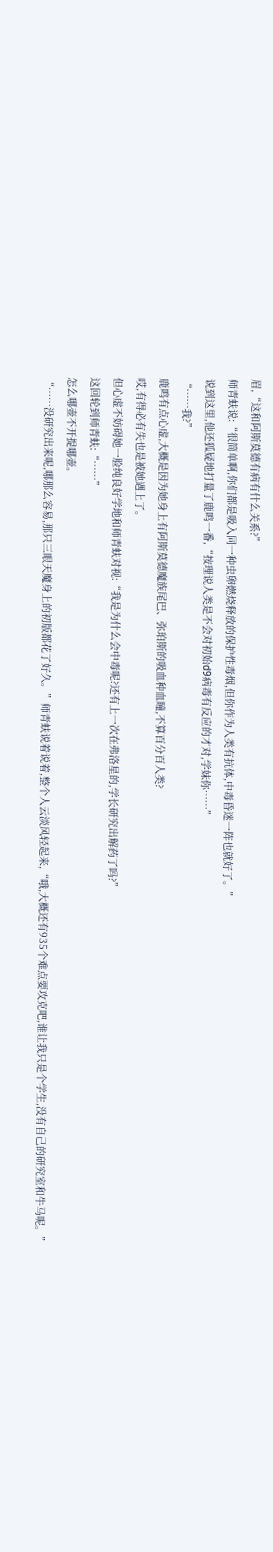眉,“这和阿斯莫德有病有什么关系?”
师青蚨说:“很简单啊,你们都是吸入同一种虫卵燃烧释放的保护性毒烟,但你作为人类有抗体,中毒昏迷一阵也就好了。”
说到这里,他还狐疑地打量了鹿鸣一番,“按理说人类是不会对初始d9病毒有反应的才对,学妹你……”
“……我?”
鹿鸣有点心虚,大概是因为她身上有阿斯莫德魔族尾巴、弥珀斯的吸血种血瞳,不算百分百人类?
哎,有得必有失也是被她遇上了。
但心虚不妨碍她一脸纯良好学地和师青蚨对视:“我是为什么会中毒呢?还有上一次在弗洛星的,学长研究出解药了吗?”
这回轮到师青蚨:“……”
怎么哪壶不开提哪壶。
“……没研究出来呢,哪那么容易,那只三眼天魔身上的初版都花了好久。”师青蚨说着说着,整个人云淡风轻起来,“哦,大概还有935个难点要攻克吧,谁让我只是个学生,没有自己的研究室和牛马呢。”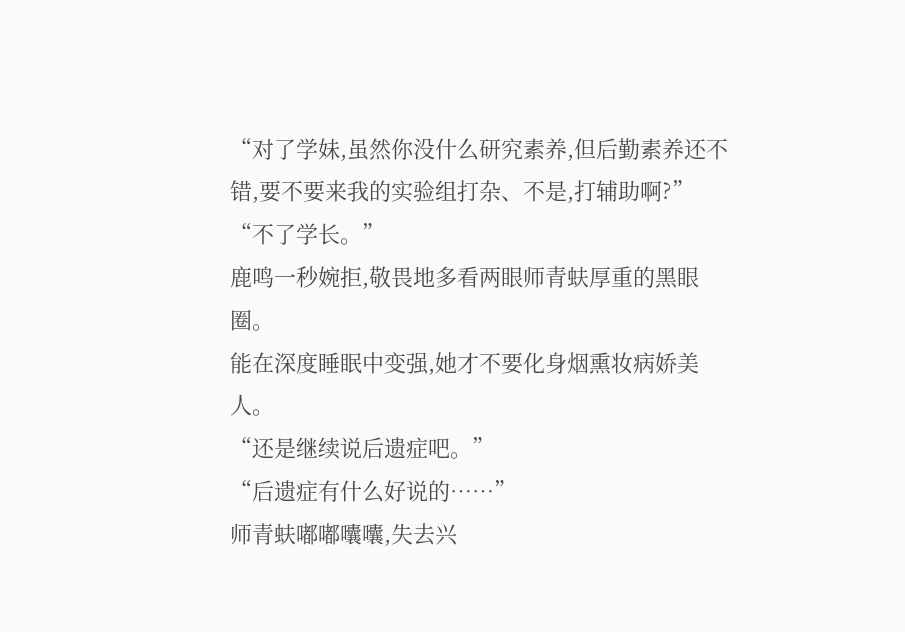“对了学妹,虽然你没什么研究素养,但后勤素养还不错,要不要来我的实验组打杂、不是,打辅助啊?”
“不了学长。”
鹿鸣一秒婉拒,敬畏地多看两眼师青蚨厚重的黑眼圈。
能在深度睡眠中变强,她才不要化身烟熏妆病娇美人。
“还是继续说后遗症吧。”
“后遗症有什么好说的……”
师青蚨嘟嘟囔囔,失去兴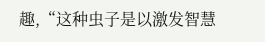趣,“这种虫子是以激发智慧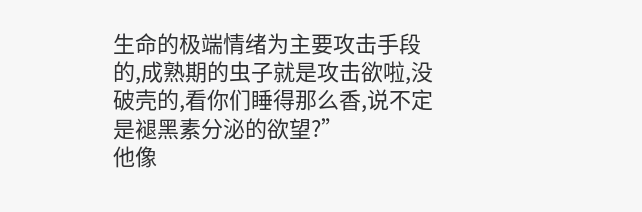生命的极端情绪为主要攻击手段的,成熟期的虫子就是攻击欲啦,没破壳的,看你们睡得那么香,说不定是褪黑素分泌的欲望?”
他像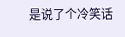是说了个冷笑话